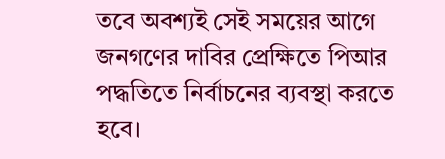তবে অবশ্যই সেই সময়ের আগে জনগণের দাবির প্রেক্ষিতে পিআর পদ্ধতিতে নির্বাচনের ব্যবস্থা করতে হবে।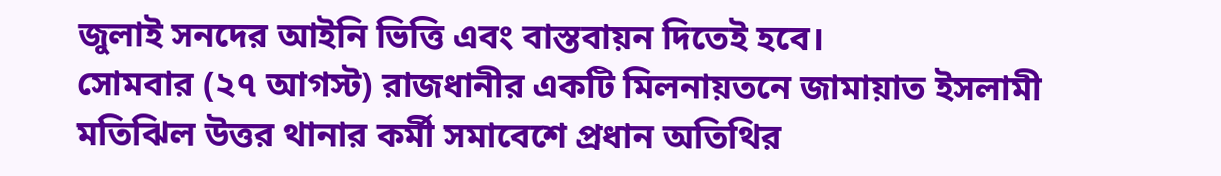জুলাই সনদের আইনি ভিত্তি এবং বাস্তবায়ন দিতেই হবে।
সোমবার (২৭ আগস্ট) রাজধানীর একটি মিলনায়তনে জামায়াত ইসলামী মতিঝিল উত্তর থানার কর্মী সমাবেশে প্রধান অতিথির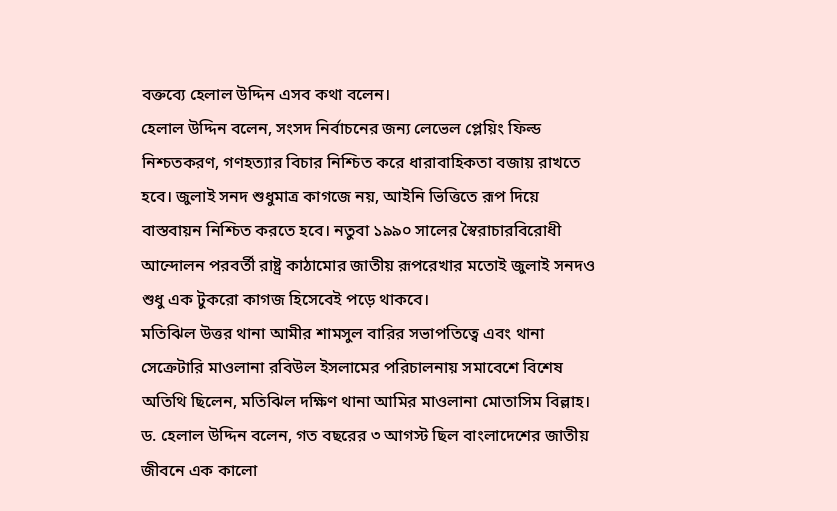বক্তব্যে হেলাল উদ্দিন এসব কথা বলেন।
হেলাল উদ্দিন বলেন, সংসদ নির্বাচনের জন্য লেভেল প্লেয়িং ফিল্ড নিশ্চতকরণ, গণহত্যার বিচার নিশ্চিত করে ধারাবাহিকতা বজায় রাখতে হবে। জুলাই সনদ শুধুমাত্র কাগজে নয়, আইনি ভিত্তিতে রূপ দিয়ে বাস্তবায়ন নিশ্চিত করতে হবে। নতুবা ১৯৯০ সালের স্বৈরাচারবিরোধী আন্দোলন পরবর্তী রাষ্ট্র কাঠামোর জাতীয় রূপরেখার মতোই জুলাই সনদও শুধু এক টুকরো কাগজ হিসেবেই পড়ে থাকবে।
মতিঝিল উত্তর থানা আমীর শামসুল বারির সভাপতিত্বে এবং থানা সেক্রেটারি মাওলানা রবিউল ইসলামের পরিচালনায় সমাবেশে বিশেষ অতিথি ছিলেন, মতিঝিল দক্ষিণ থানা আমির মাওলানা মোতাসিম বিল্লাহ।
ড. হেলাল উদ্দিন বলেন, গত বছরের ৩ আগস্ট ছিল বাংলাদেশের জাতীয় জীবনে এক কালো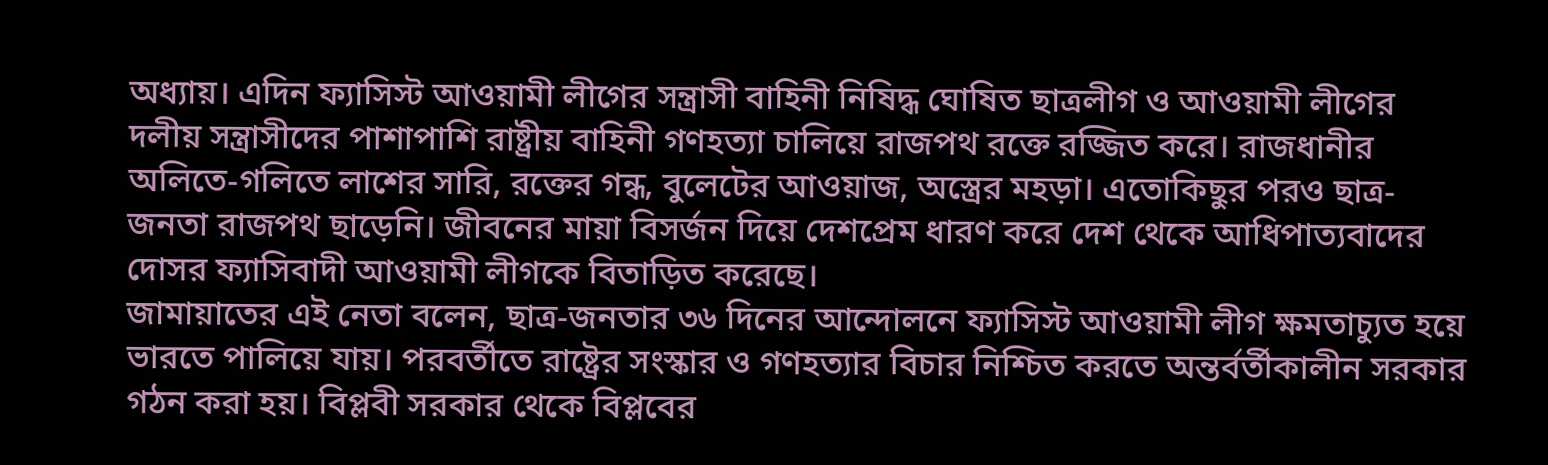অধ্যায়। এদিন ফ্যাসিস্ট আওয়ামী লীগের সন্ত্রাসী বাহিনী নিষিদ্ধ ঘোষিত ছাত্রলীগ ও আওয়ামী লীগের দলীয় সন্ত্রাসীদের পাশাপাশি রাষ্ট্রীয় বাহিনী গণহত্যা চালিয়ে রাজপথ রক্তে রজ্জিত করে। রাজধানীর অলিতে-গলিতে লাশের সারি, রক্তের গন্ধ, বুলেটের আওয়াজ, অস্ত্রের মহড়া। এতোকিছুর পরও ছাত্র-জনতা রাজপথ ছাড়েনি। জীবনের মায়া বিসর্জন দিয়ে দেশপ্রেম ধারণ করে দেশ থেকে আধিপাত্যবাদের দোসর ফ্যাসিবাদী আওয়ামী লীগকে বিতাড়িত করেছে।
জামায়াতের এই নেতা বলেন, ছাত্র-জনতার ৩৬ দিনের আন্দোলনে ফ্যাসিস্ট আওয়ামী লীগ ক্ষমতাচ্যুত হয়ে ভারতে পালিয়ে যায়। পরবর্তীতে রাষ্ট্রের সংস্কার ও গণহত্যার বিচার নিশ্চিত করতে অন্তর্বর্তীকালীন সরকার গঠন করা হয়। বিপ্লবী সরকার থেকে বিপ্লবের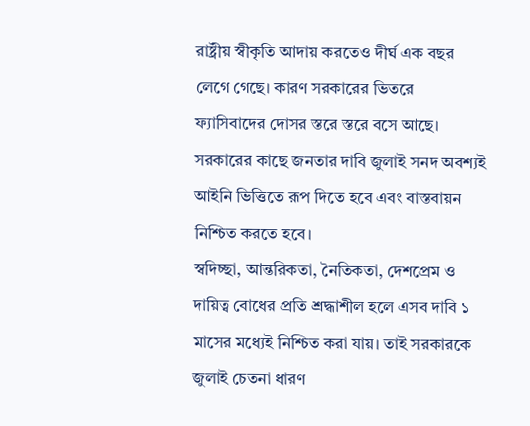রাষ্ট্রীয় স্বীকৃতি আদায় করতেও দীর্ঘ এক বছর লেগে গেছে। কারণ সরকারের ভিতরে ফ্যাসিবাদের দোসর স্তরে স্তরে বসে আছে। সরকারের কাছে জনতার দাবি জুলাই সনদ অবশ্যই আইনি ভিত্তিতে রূপ দিতে হবে এবং বাস্তবায়ন নিশ্চিত করতে হবে।
স্বদিচ্ছা, আন্তরিকতা, নৈতিকতা, দেশপ্রেম ও দায়িত্ব বোধের প্রতি শ্রদ্ধাশীল হলে এসব দাবি ১ মাসের মধ্যেই নিশ্চিত করা যায়। তাই সরকারকে জুলাই চেতনা ধারণ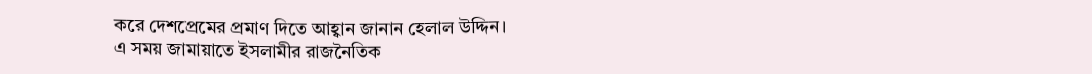করে দেশপ্রেমের প্রমাণ দিতে আহ্বান জানান হেলাল উদ্দিন।
এ সময় জামায়াতে ইসলামীর রাজনৈতিক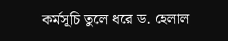কর্মসূচি তুলে ধরে ড. হেলাল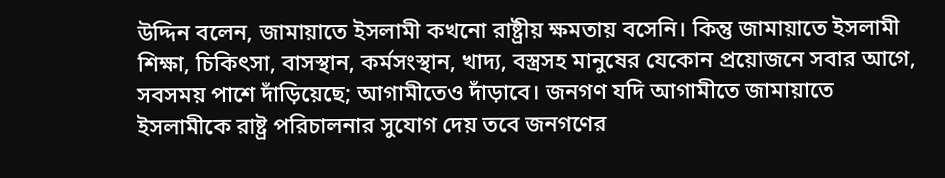উদ্দিন বলেন, জামায়াতে ইসলামী কখনো রাষ্ট্রীয় ক্ষমতায় বসেনি। কিন্তু জামায়াতে ইসলামী শিক্ষা, চিকিৎসা, বাসস্থান, কর্মসংস্থান, খাদ্য, বস্ত্রসহ মানুষের যেকোন প্রয়োজনে সবার আগে, সবসময় পাশে দাঁড়িয়েছে; আগামীতেও দাঁড়াবে। জনগণ যদি আগামীতে জামায়াতে ইসলামীকে রাষ্ট্র পরিচালনার সুযোগ দেয় তবে জনগণের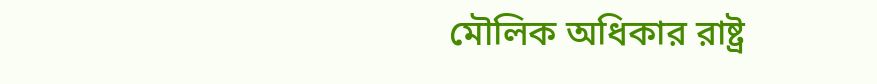মৌলিক অধিকার রাষ্ট্র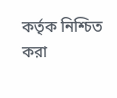কর্তৃক নিশ্চিত করা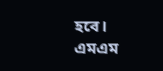হবে।
এমএম